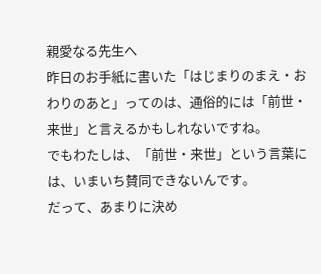親愛なる先生へ
昨日のお手紙に書いた「はじまりのまえ・おわりのあと」ってのは、通俗的には「前世・来世」と言えるかもしれないですね。
でもわたしは、「前世・来世」という言葉には、いまいち賛同できないんです。
だって、あまりに決め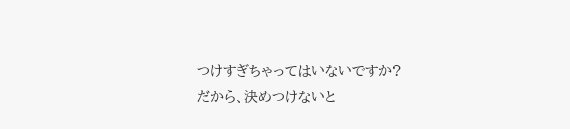つけすぎちゃってはいないですか?
だから、決めつけないと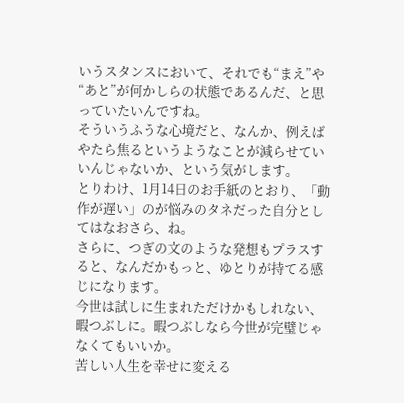いうスタンスにおいて、それでも“まえ”や“あと”が何かしらの状態であるんだ、と思っていたいんですね。
そういうふうな心境だと、なんか、例えばやたら焦るというようなことが減らせていいんじゃないか、という気がします。
とりわけ、1月14日のお手紙のとおり、「動作が遅い」のが悩みのタネだった自分としてはなおさら、ね。
さらに、つぎの文のような発想もプラスすると、なんだかもっと、ゆとりが持てる感じになります。
今世は試しに生まれただけかもしれない、暇つぶしに。暇つぶしなら今世が完璧じゃなくてもいいか。
苦しい人生を幸せに変える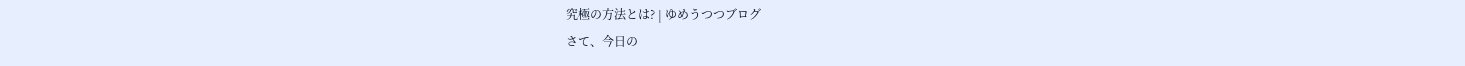究極の方法とは? | ゆめうつつブログ
さて、今日の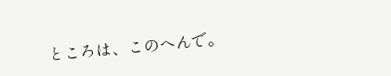ところは、このへんで。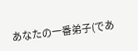あなたの一番弟子(であ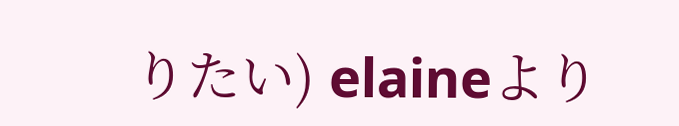りたい) elaineより